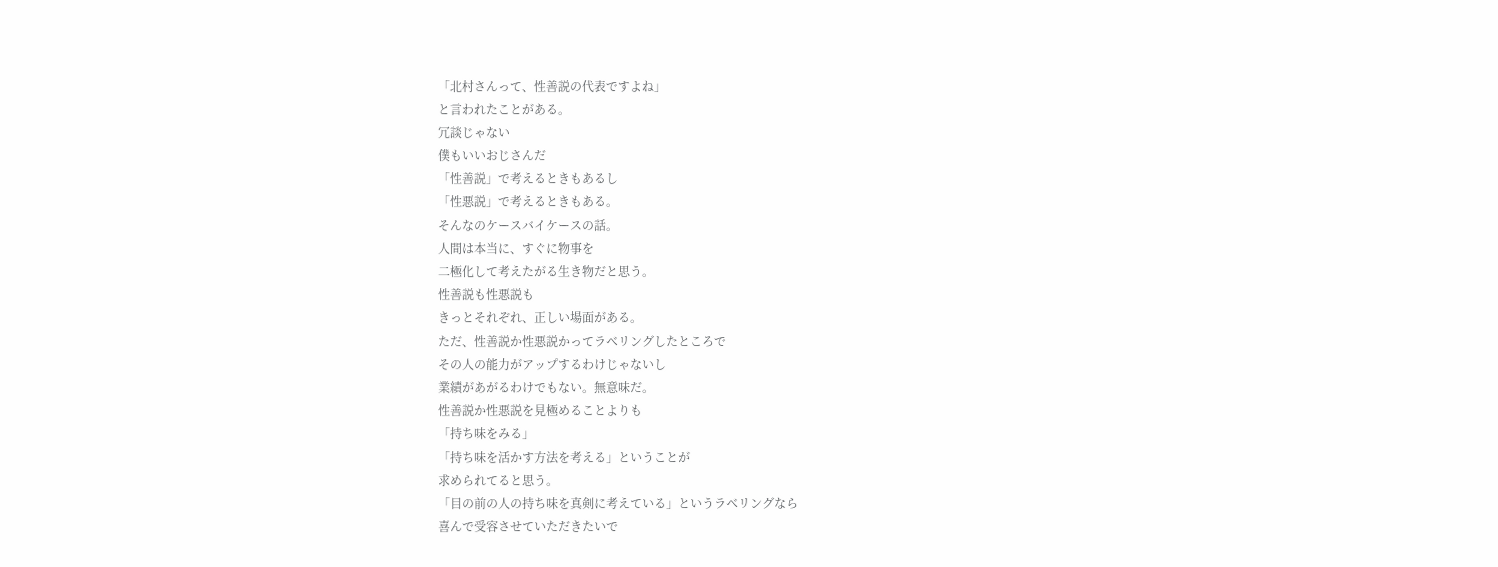「北村さんって、性善説の代表ですよね」
と言われたことがある。
冗談じゃない
僕もいいおじさんだ
「性善説」で考えるときもあるし
「性悪説」で考えるときもある。
そんなのケースバイケースの話。
人間は本当に、すぐに物事を
二極化して考えたがる生き物だと思う。
性善説も性悪説も
きっとそれぞれ、正しい場面がある。
ただ、性善説か性悪説かってラベリングしたところで
その人の能力がアップするわけじゃないし
業績があがるわけでもない。無意味だ。
性善説か性悪説を見極めることよりも
「持ち味をみる」
「持ち味を活かす方法を考える」ということが
求められてると思う。
「目の前の人の持ち味を真剣に考えている」というラベリングなら
喜んで受容させていただきたいで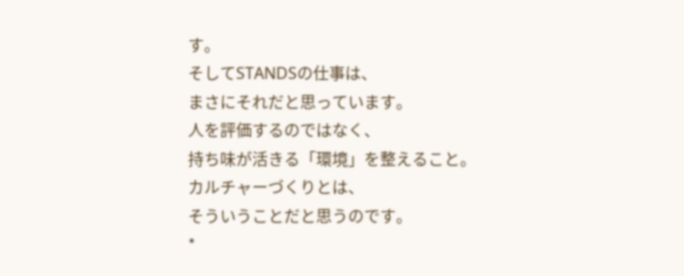す。
そしてSTANDSの仕事は、
まさにそれだと思っています。
人を評価するのではなく、
持ち味が活きる「環境」を整えること。
カルチャーづくりとは、
そういうことだと思うのです。
*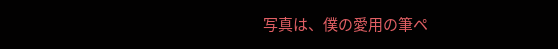写真は、僕の愛用の筆ペ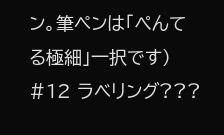ン。筆ペンは「ぺんてる極細」一択です)
#12 ラベリング???